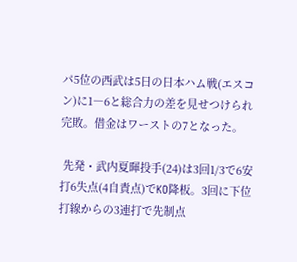パ5位の西武は5日の日本ハム戦(エスコン)に1―6と総合力の差を見せつけられ完敗。借金はワーストの7となった。

 先発・武内夏暉投手(24)は3回1/3で6安打6失点(4自責点)でKO降板。3回に下位打線からの3連打で先制点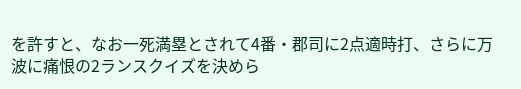を許すと、なお一死満塁とされて4番・郡司に2点適時打、さらに万波に痛恨の2ランスクイズを決めら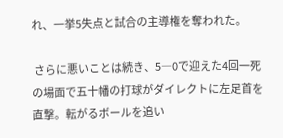れ、一挙5失点と試合の主導権を奪われた。

 さらに悪いことは続き、5―0で迎えた4回一死の場面で五十幡の打球がダイレクトに左足首を直撃。転がるボールを追い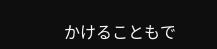かけることもで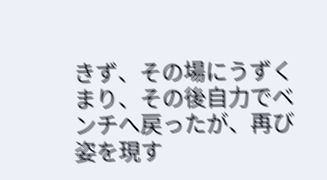きず、その場にうずくまり、その後自力でベンチへ戻ったが、再び姿を現す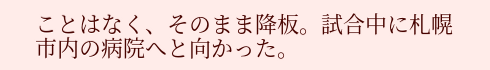ことはなく、そのまま降板。試合中に札幌市内の病院へと向かった。